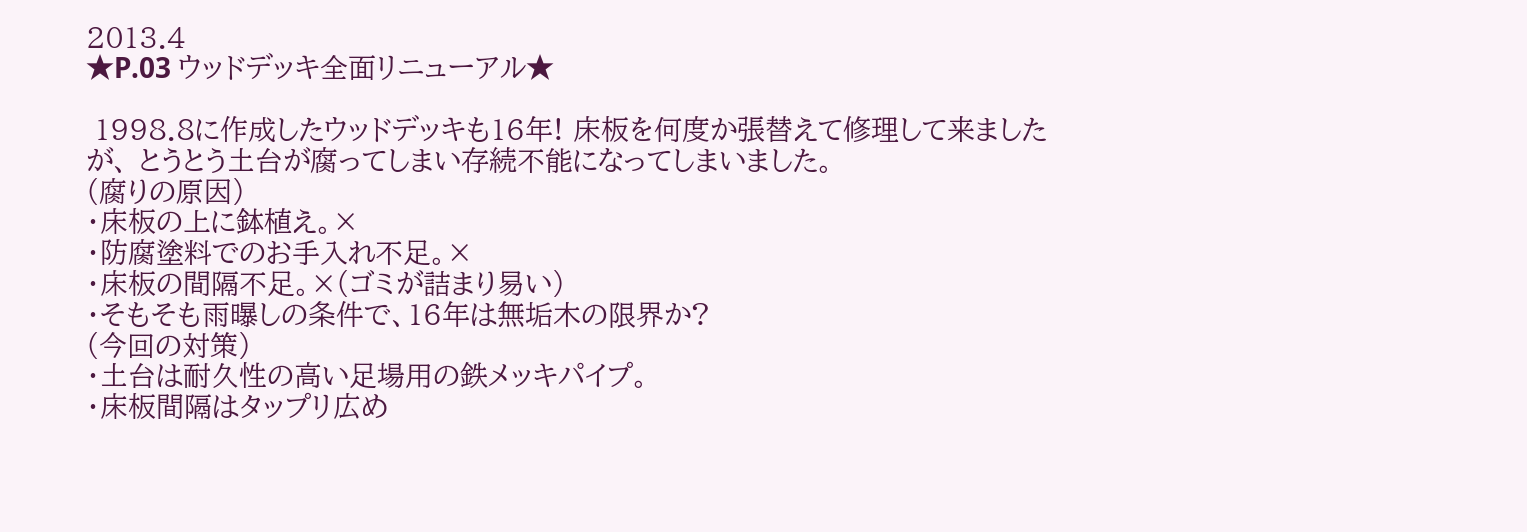2013.4
★P.03 ウッドデッキ全面リニューアル★

 1998.8に作成したウッドデッキも16年! 床板を何度か張替えて修理して来ましたが、 とうとう土台が腐ってしまい存続不能になってしまいました。
(腐りの原因)
・床板の上に鉢植え。×
・防腐塗料でのお手入れ不足。×
・床板の間隔不足。×(ゴミが詰まり易い)
・そもそも雨曝しの条件で、16年は無垢木の限界か?
(今回の対策)
・土台は耐久性の高い足場用の鉄メッキパイプ。
・床板間隔はタップリ広め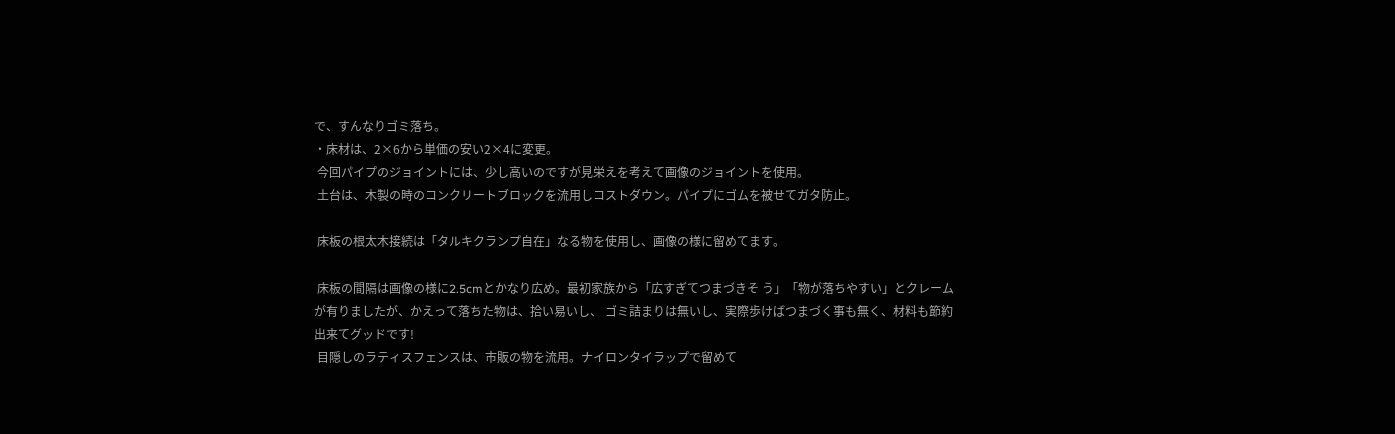で、すんなりゴミ落ち。
・床材は、2×6から単価の安い2×4に変更。
 今回パイプのジョイントには、少し高いのですが見栄えを考えて画像のジョイントを使用。
 土台は、木製の時のコンクリートブロックを流用しコストダウン。パイプにゴムを被せてガタ防止。

 床板の根太木接続は「タルキクランプ自在」なる物を使用し、画像の様に留めてます。

 床板の間隔は画像の様に2.5cmとかなり広め。最初家族から「広すぎてつまづきそ う」「物が落ちやすい」とクレームが有りましたが、かえって落ちた物は、拾い易いし、 ゴミ詰まりは無いし、実際歩けばつまづく事も無く、材料も節約出来てグッドです!
 目隠しのラティスフェンスは、市販の物を流用。ナイロンタイラップで留めて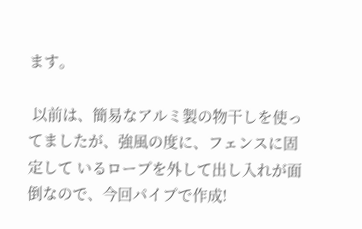ます。

 以前は、簡易なアルミ製の物干しを使ってましたが、強風の度に、フェンスに固定して いるロープを外して出し入れが面倒なので、今回パイプで作成!